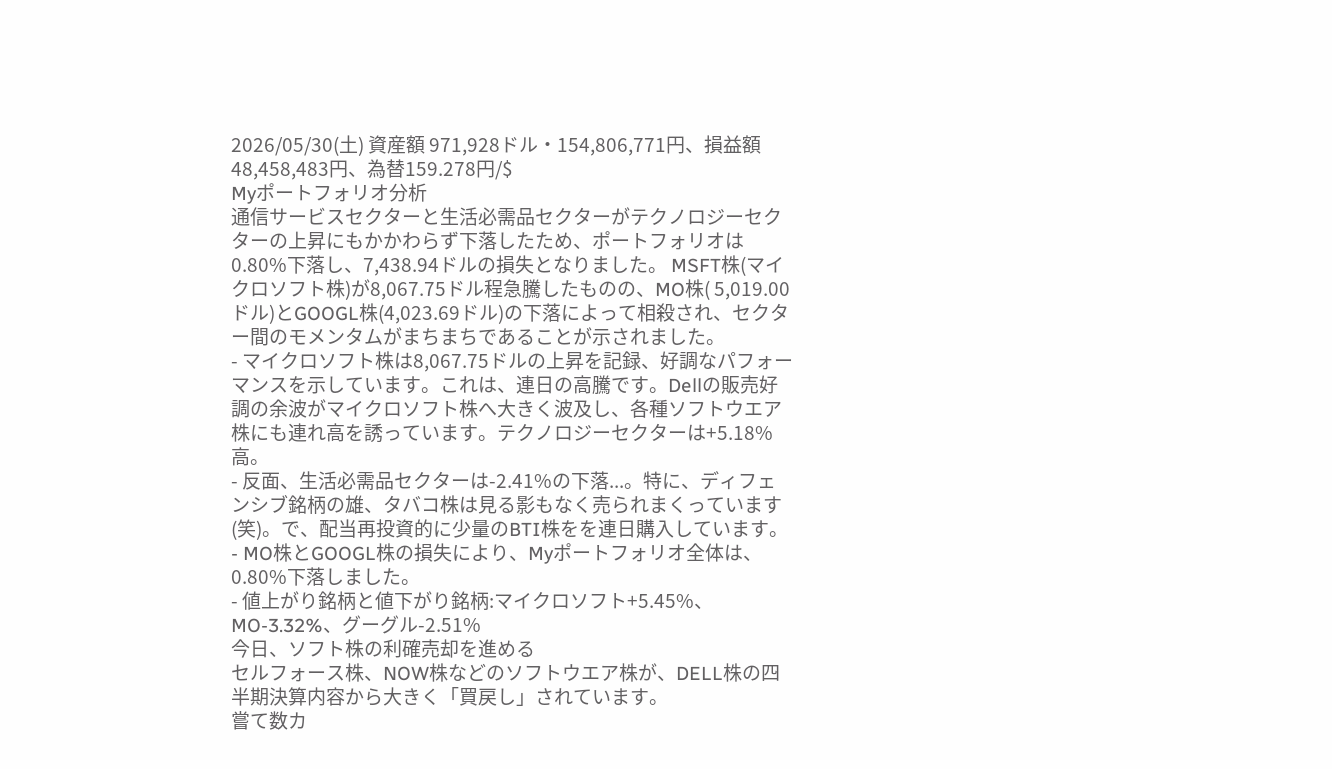2026/05/30(土) 資産額 971,928ドル・154,806,771円、損益額 48,458,483円、為替159.278円/$
Myポートフォリオ分析
通信サービスセクターと生活必需品セクターがテクノロジーセクターの上昇にもかかわらず下落したため、ポートフォリオは0.80%下落し、7,438.94ドルの損失となりました。 MSFT株(マイクロソフト株)が8,067.75ドル程急騰したものの、MO株( 5,019.00ドル)とGOOGL株(4,023.69ドル)の下落によって相殺され、セクター間のモメンタムがまちまちであることが示されました。
- マイクロソフト株は8,067.75ドルの上昇を記録、好調なパフォーマンスを示しています。これは、連日の高騰です。Dellの販売好調の余波がマイクロソフト株へ大きく波及し、各種ソフトウエア株にも連れ高を誘っています。テクノロジーセクターは+5.18%高。
- 反面、生活必需品セクターは-2.41%の下落...。特に、ディフェンシブ銘柄の雄、タバコ株は見る影もなく売られまくっています(笑)。で、配当再投資的に少量のBTI株をを連日購入しています。
- MO株とGOOGL株の損失により、Myポートフォリオ全体は、0.80%下落しました。
- 値上がり銘柄と値下がり銘柄:マイクロソフト+5.45%、MO-3.32%、グーグル-2.51%
今日、ソフト株の利確売却を進める
セルフォース株、NOW株などのソフトウエア株が、DELL株の四半期決算内容から大きく「買戻し」されています。
嘗て数カ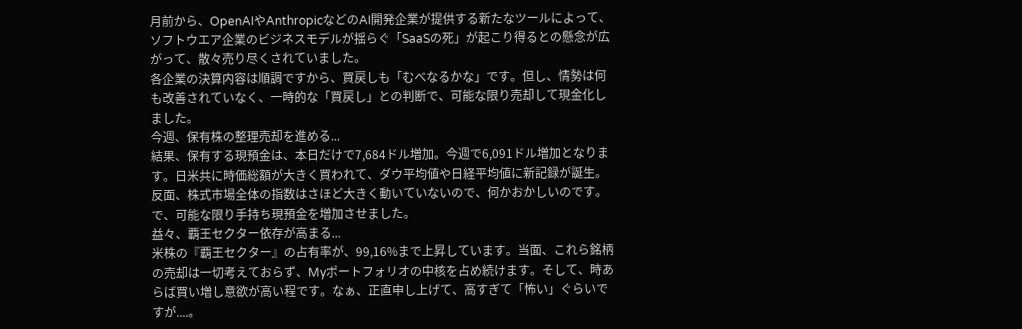月前から、OpenAIやAnthropicなどのAI開発企業が提供する新たなツールによって、ソフトウエア企業のビジネスモデルが揺らぐ「SaaSの死」が起こり得るとの懸念が広がって、散々売り尽くされていました。
各企業の決算内容は順調ですから、買戻しも「むべなるかな」です。但し、情勢は何も改善されていなく、一時的な「買戻し」との判断で、可能な限り売却して現金化しました。
今週、保有株の整理売却を進める...
結果、保有する現預金は、本日だけで7,684ドル増加。今週で6,091ドル増加となります。日米共に時価総額が大きく買われて、ダウ平均値や日経平均値に新記録が誕生。
反面、株式市場全体の指数はさほど大きく動いていないので、何かおかしいのです。で、可能な限り手持ち現預金を増加させました。
益々、覇王セクター依存が高まる...
米株の『覇王セクター』の占有率が、99,16%まで上昇しています。当面、これら銘柄の売却は一切考えておらず、Myポートフォリオの中核を占め続けます。そして、時あらば買い増し意欲が高い程です。なぁ、正直申し上げて、高すぎて「怖い」ぐらいですが....。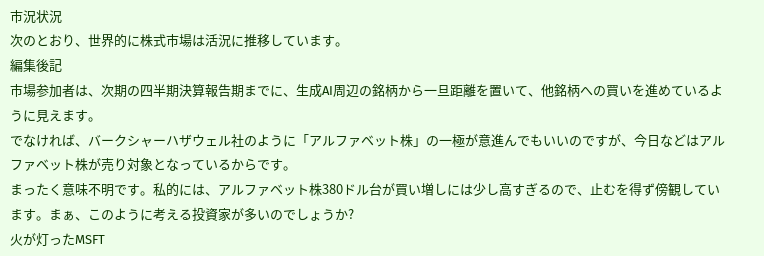市況状況
次のとおり、世界的に株式市場は活況に推移しています。
編集後記
市場参加者は、次期の四半期決算報告期までに、生成AI周辺の銘柄から一旦距離を置いて、他銘柄への買いを進めているように見えます。
でなければ、バークシャーハザウェル社のように「アルファベット株」の一極が意進んでもいいのですが、今日などはアルファベット株が売り対象となっているからです。
まったく意味不明です。私的には、アルファベット株380ドル台が買い増しには少し高すぎるので、止むを得ず傍観しています。まぁ、このように考える投資家が多いのでしょうか?
火が灯ったMSFT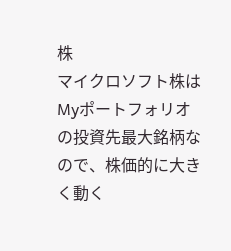株
マイクロソフト株はMyポートフォリオの投資先最大銘柄なので、株価的に大きく動く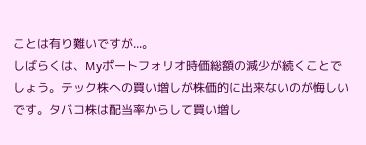ことは有り難いですが...。
しばらくは、Myポートフォリオ時価総額の減少が続くことでしょう。テック株への買い増しが株価的に出来ないのが悔しいです。タバコ株は配当率からして買い増し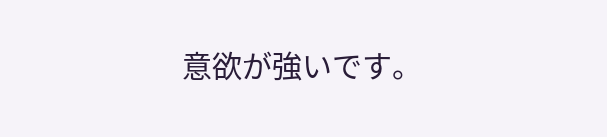意欲が強いです。